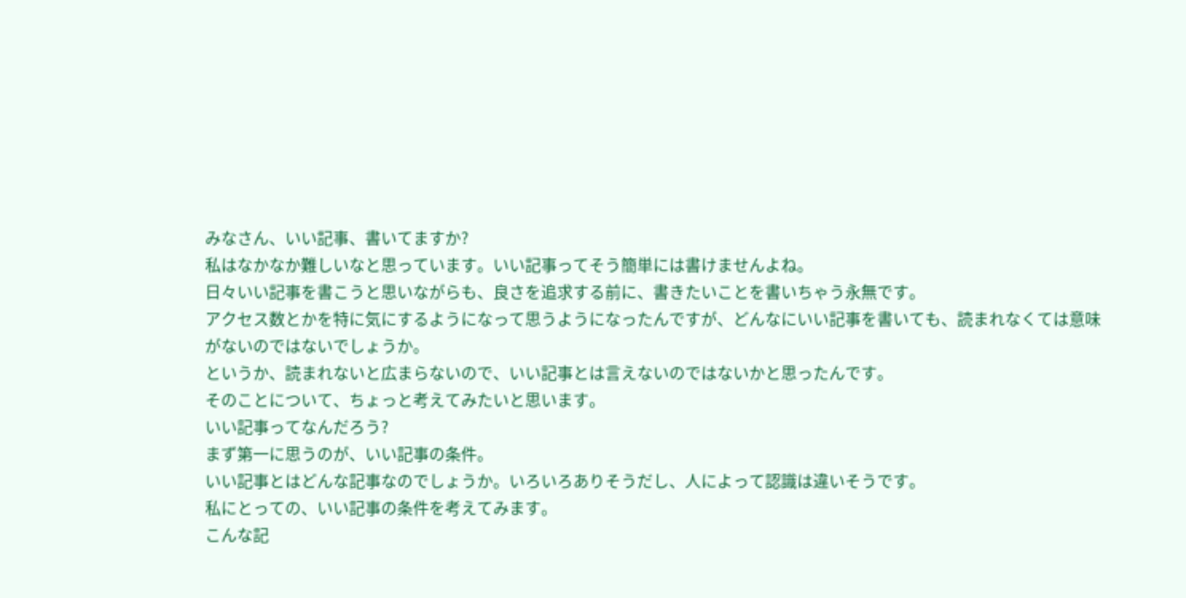みなさん、いい記事、書いてますか?
私はなかなか難しいなと思っています。いい記事ってそう簡単には書けませんよね。
日々いい記事を書こうと思いながらも、良さを追求する前に、書きたいことを書いちゃう永無です。
アクセス数とかを特に気にするようになって思うようになったんですが、どんなにいい記事を書いても、読まれなくては意味がないのではないでしょうか。
というか、読まれないと広まらないので、いい記事とは言えないのではないかと思ったんです。
そのことについて、ちょっと考えてみたいと思います。
いい記事ってなんだろう?
まず第一に思うのが、いい記事の条件。
いい記事とはどんな記事なのでしょうか。いろいろありそうだし、人によって認識は違いそうです。
私にとっての、いい記事の条件を考えてみます。
こんな記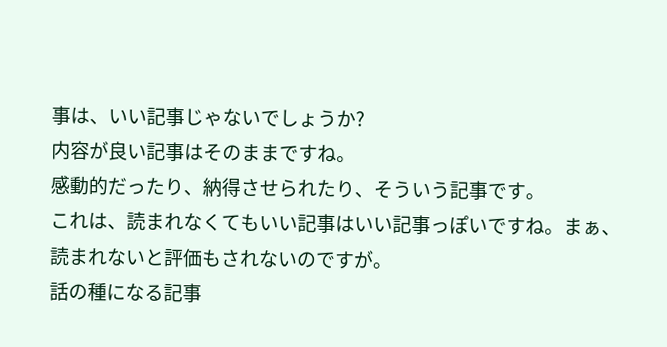事は、いい記事じゃないでしょうか?
内容が良い記事はそのままですね。
感動的だったり、納得させられたり、そういう記事です。
これは、読まれなくてもいい記事はいい記事っぽいですね。まぁ、読まれないと評価もされないのですが。
話の種になる記事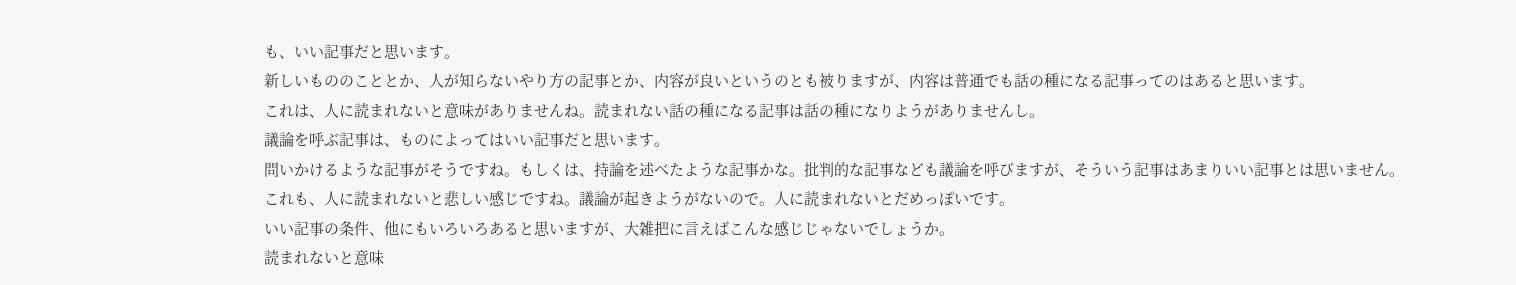も、いい記事だと思います。
新しいもののこととか、人が知らないやり方の記事とか、内容が良いというのとも被りますが、内容は普通でも話の種になる記事ってのはあると思います。
これは、人に読まれないと意味がありませんね。読まれない話の種になる記事は話の種になりようがありませんし。
議論を呼ぶ記事は、ものによってはいい記事だと思います。
問いかけるような記事がそうですね。もしくは、持論を述べたような記事かな。批判的な記事なども議論を呼びますが、そういう記事はあまりいい記事とは思いません。
これも、人に読まれないと悲しい感じですね。議論が起きようがないので。人に読まれないとだめっぽいです。
いい記事の条件、他にもいろいろあると思いますが、大雑把に言えばこんな感じじゃないでしょうか。
読まれないと意味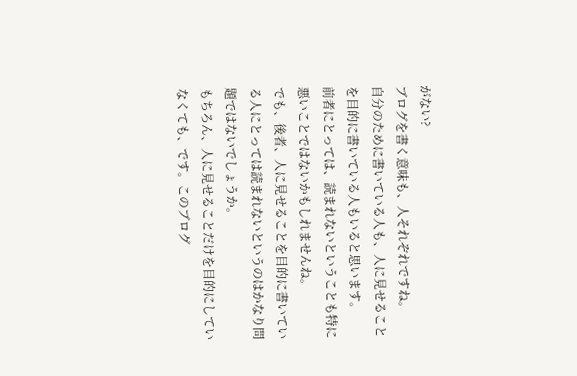がない?
ブログを書く意味も、人それぞれですね。
自分のために書いている人も、人に見せることを目的に書いている人もいると思います。
前者にとっては、読まれないということも特に悪いことではないかもしれませんね。
でも、後者、人に見せることを目的に書いている人にとっては読まれないというのはかなり問題ではないでしょうか。
もちろん、人に見せることだけを目的にしていなくても、です。このブログ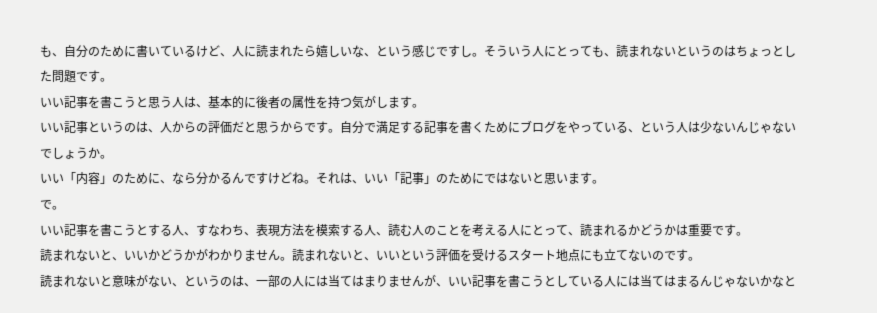も、自分のために書いているけど、人に読まれたら嬉しいな、という感じですし。そういう人にとっても、読まれないというのはちょっとした問題です。
いい記事を書こうと思う人は、基本的に後者の属性を持つ気がします。
いい記事というのは、人からの評価だと思うからです。自分で満足する記事を書くためにブログをやっている、という人は少ないんじゃないでしょうか。
いい「内容」のために、なら分かるんですけどね。それは、いい「記事」のためにではないと思います。
で。
いい記事を書こうとする人、すなわち、表現方法を模索する人、読む人のことを考える人にとって、読まれるかどうかは重要です。
読まれないと、いいかどうかがわかりません。読まれないと、いいという評価を受けるスタート地点にも立てないのです。
読まれないと意味がない、というのは、一部の人には当てはまりませんが、いい記事を書こうとしている人には当てはまるんじゃないかなと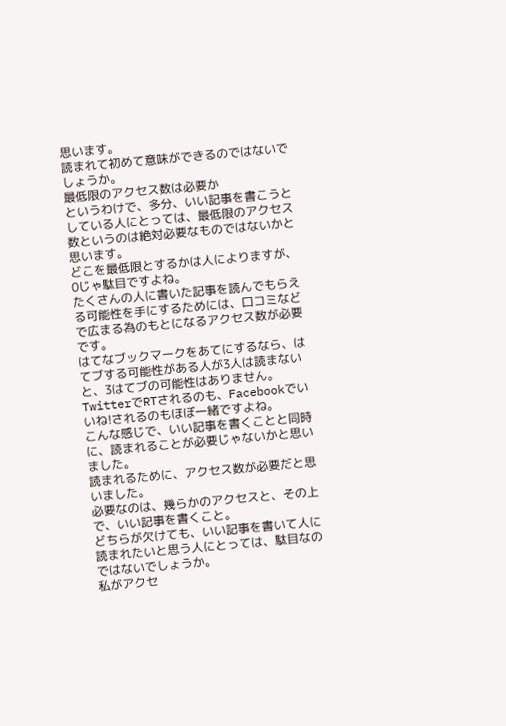思います。
読まれて初めて意味ができるのではないでしょうか。
最低限のアクセス数は必要か
というわけで、多分、いい記事を書こうとしている人にとっては、最低限のアクセス数というのは絶対必要なものではないかと思います。
どこを最低限とするかは人によりますが、0じゃ駄目ですよね。
たくさんの人に書いた記事を読んでもらえる可能性を手にするためには、口コミなどで広まる為のもとになるアクセス数が必要です。
はてなブックマークをあてにするなら、はてブする可能性がある人が3人は読まないと、3はてブの可能性はありません。
TwitterでRTされるのも、Facebookでいいね!されるのもほぼ一緒ですよね。
こんな感じで、いい記事を書くことと同時に、読まれることが必要じゃないかと思いました。
読まれるために、アクセス数が必要だと思いました。
必要なのは、幾らかのアクセスと、その上で、いい記事を書くこと。
どちらが欠けても、いい記事を書いて人に読まれたいと思う人にとっては、駄目なのではないでしょうか。
私がアクセ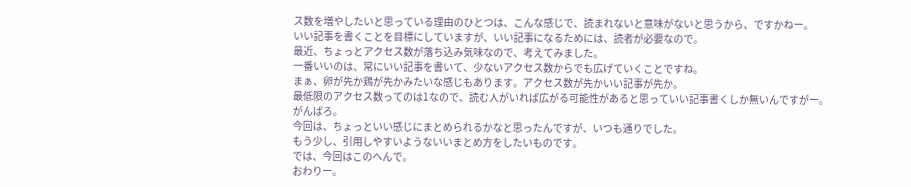ス数を増やしたいと思っている理由のひとつは、こんな感じで、読まれないと意味がないと思うから、ですかねー。
いい記事を書くことを目標にしていますが、いい記事になるためには、読者が必要なので。
最近、ちょっとアクセス数が落ち込み気味なので、考えてみました。
一番いいのは、常にいい記事を書いて、少ないアクセス数からでも広げていくことですね。
まぁ、卵が先か鶏が先かみたいな感じもあります。アクセス数が先かいい記事が先か。
最低限のアクセス数ってのは1なので、読む人がいれば広がる可能性があると思っていい記事書くしか無いんですがー。
がんばろ。
今回は、ちょっといい感じにまとめられるかなと思ったんですが、いつも通りでした。
もう少し、引用しやすいようないいまとめ方をしたいものです。
では、今回はこのへんで。
おわりー。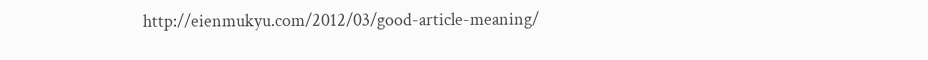http://eienmukyu.com/2012/03/good-article-meaning/